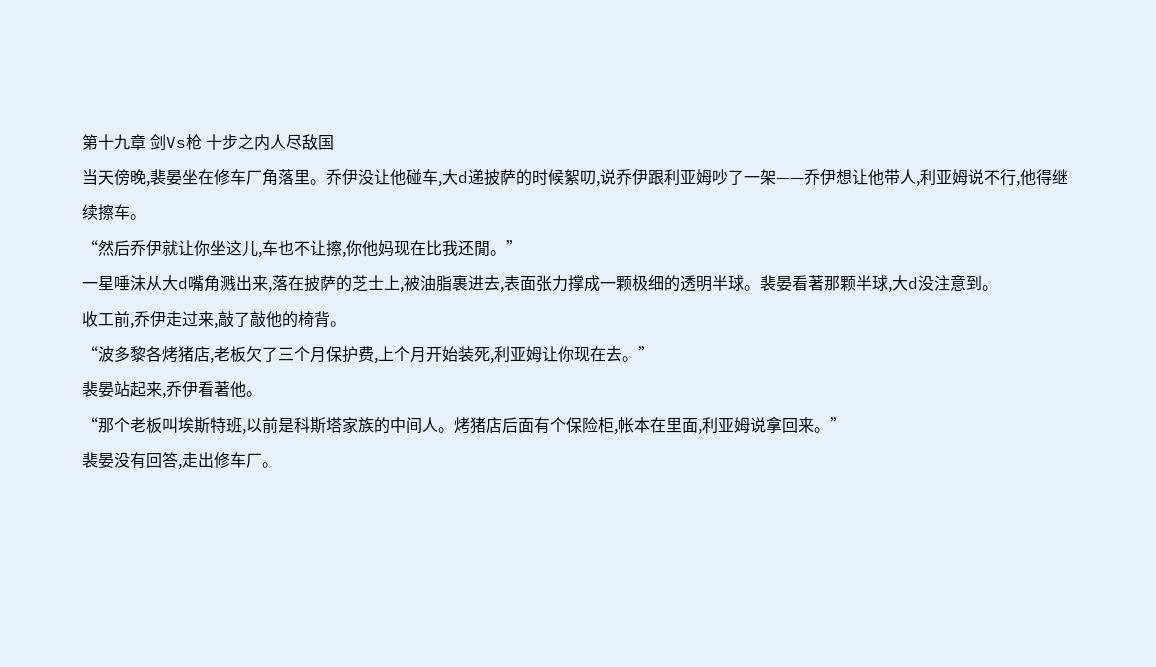第十九章 剑Vs枪 十步之内人尽敌国
当天傍晚,裴晏坐在修车厂角落里。乔伊没让他碰车,大d递披萨的时候絮叨,说乔伊跟利亚姆吵了一架——乔伊想让他带人,利亚姆说不行,他得继续擦车。
“然后乔伊就让你坐这儿,车也不让擦,你他妈现在比我还閒。”
一星唾沫从大d嘴角溅出来,落在披萨的芝士上,被油脂裹进去,表面张力撑成一颗极细的透明半球。裴晏看著那颗半球,大d没注意到。
收工前,乔伊走过来,敲了敲他的椅背。
“波多黎各烤猪店,老板欠了三个月保护费,上个月开始装死,利亚姆让你现在去。”
裴晏站起来,乔伊看著他。
“那个老板叫埃斯特班,以前是科斯塔家族的中间人。烤猪店后面有个保险柜,帐本在里面,利亚姆说拿回来。”
裴晏没有回答,走出修车厂。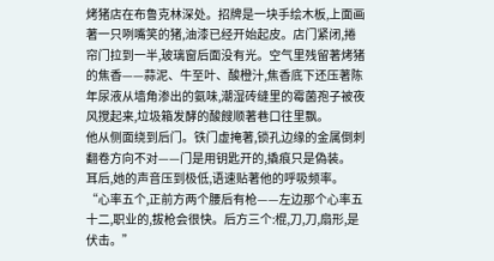烤猪店在布鲁克林深处。招牌是一块手绘木板,上面画著一只咧嘴笑的猪,油漆已经开始起皮。店门紧闭,捲帘门拉到一半,玻璃窗后面没有光。空气里残留著烤猪的焦香——蒜泥、牛至叶、酸橙汁,焦香底下还压著陈年尿液从墙角渗出的氨味,潮湿砖缝里的霉菌孢子被夜风搅起来,垃圾箱发酵的酸餿顺著巷口往里飘。
他从侧面绕到后门。铁门虚掩著,锁孔边缘的金属倒刺翻卷方向不对——门是用钥匙开的,撬痕只是偽装。
耳后,她的声音压到极低,语速贴著他的呼吸频率。
“心率五个,正前方两个腰后有枪——左边那个心率五十二,职业的,拔枪会很快。后方三个:棍,刀,刀,扇形,是伏击。”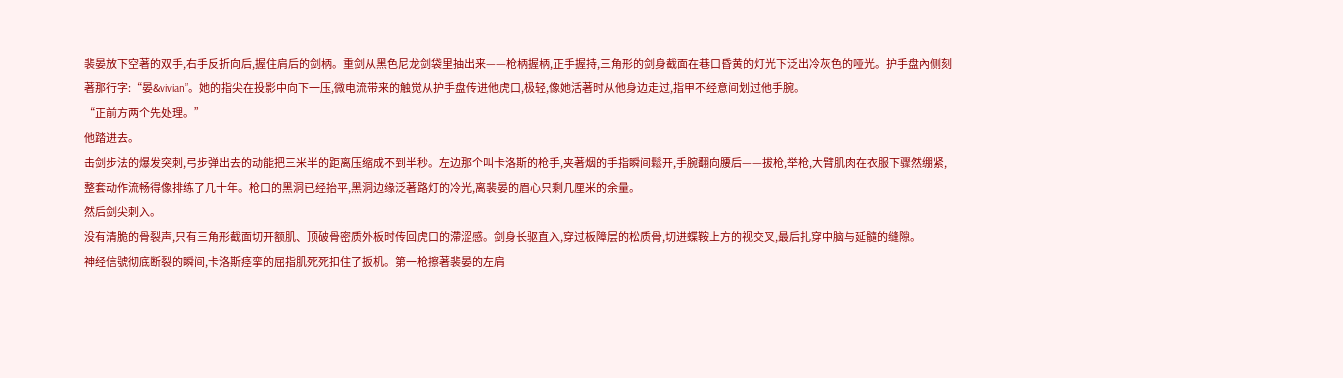裴晏放下空著的双手,右手反折向后,握住肩后的剑柄。重剑从黑色尼龙剑袋里抽出来——枪柄握柄,正手握持,三角形的剑身截面在巷口昏黄的灯光下泛出冷灰色的哑光。护手盘內侧刻著那行字:“晏&vivian”。她的指尖在投影中向下一压,微电流带来的触觉从护手盘传进他虎口,极轻,像她活著时从他身边走过,指甲不经意间划过他手腕。
“正前方两个先处理。”
他踏进去。
击剑步法的爆发突刺,弓步弹出去的动能把三米半的距离压缩成不到半秒。左边那个叫卡洛斯的枪手,夹著烟的手指瞬间鬆开,手腕翻向腰后——拔枪,举枪,大臂肌肉在衣服下骤然绷紧,整套动作流畅得像排练了几十年。枪口的黑洞已经抬平,黑洞边缘泛著路灯的冷光,离裴晏的眉心只剩几厘米的余量。
然后剑尖刺入。
没有清脆的骨裂声,只有三角形截面切开额肌、顶破骨密质外板时传回虎口的滯涩感。剑身长驱直入,穿过板障层的松质骨,切进蝶鞍上方的视交叉,最后扎穿中脑与延髓的缝隙。
神经信號彻底断裂的瞬间,卡洛斯痉挛的屈指肌死死扣住了扳机。第一枪擦著裴晏的左肩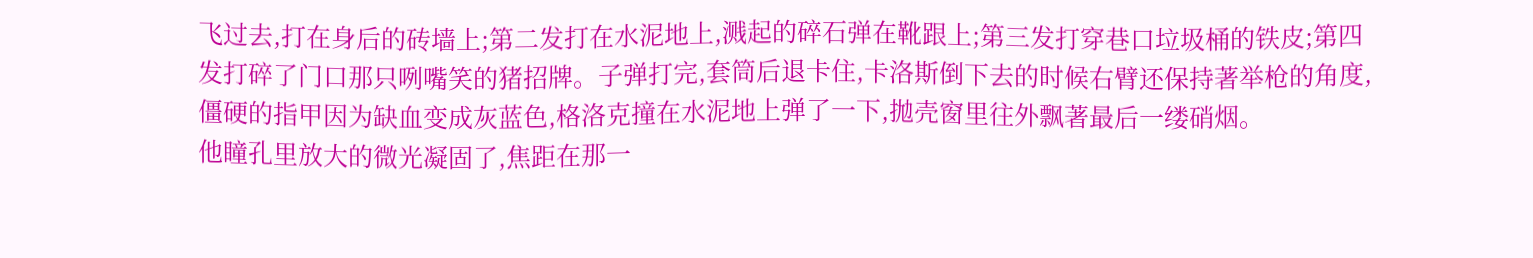飞过去,打在身后的砖墙上;第二发打在水泥地上,溅起的碎石弹在靴跟上;第三发打穿巷口垃圾桶的铁皮;第四发打碎了门口那只咧嘴笑的猪招牌。子弹打完,套筒后退卡住,卡洛斯倒下去的时候右臂还保持著举枪的角度,僵硬的指甲因为缺血变成灰蓝色,格洛克撞在水泥地上弹了一下,拋壳窗里往外飘著最后一缕硝烟。
他瞳孔里放大的微光凝固了,焦距在那一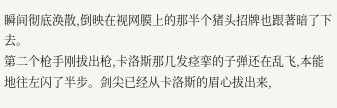瞬间彻底涣散,倒映在视网膜上的那半个猪头招牌也跟著暗了下去。
第二个枪手刚拔出枪,卡洛斯那几发痉挛的子弹还在乱飞,本能地往左闪了半步。剑尖已经从卡洛斯的眉心拔出来,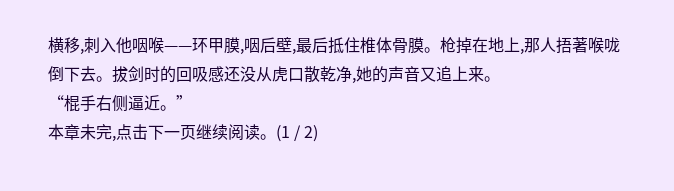横移,刺入他咽喉——环甲膜,咽后壁,最后抵住椎体骨膜。枪掉在地上,那人捂著喉咙倒下去。拔剑时的回吸感还没从虎口散乾净,她的声音又追上来。
“棍手右侧逼近。”
本章未完,点击下一页继续阅读。(1 / 2)